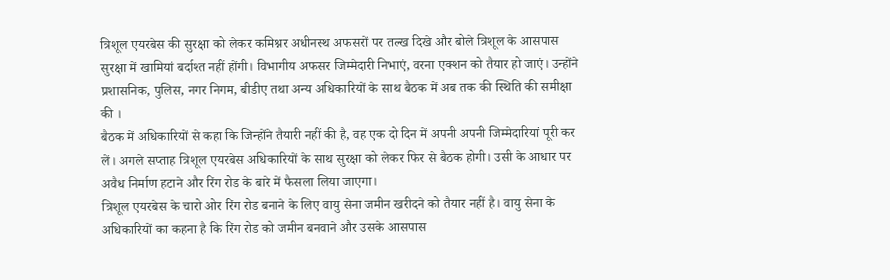त्रिशूल एयरबेस की सुरक्षा को लेकर कमिश्नर अधीनस्थ अफसरों पर तल्ख दिखे और बोले त्रिशूल के आसपास सुरक्षा में खामियां बर्दाश्त नहीं होंगी। विभागीय अफसर जिम्मेदारी निभाएं, वरना एक्शन को तैयार हो जाएं। उन्होंने प्रशासनिक, पुलिस, नगर निगम, बीडीए तथा अन्य अधिकारियों के साथ बैठक में अब तक की स्थिति की समीक्षा की ।
बैठक में अधिकारियों से कहा कि जिन्होंने तैयारी नहीं की है, वह एक दो दिन में अपनी अपनी जिम्मेदारियां पूरी कर लें। अगले सप्ताह त्रिशूल एयरबेस अधिकारियों के साथ सुरक्षा को लेकर फिर से बैठक होगी। उसी के आधार पर अवैध निर्माण हटाने और रिंग रोड के बारे में फैसला लिया जाएगा।
त्रिशूल एयरबेस के चारो ओर रिंग रोड बनाने के लिए वायु सेना जमीन खरीदने को तैयार नहीं है। वायु सेना के अधिकारियों का कहना है कि रिंग रोड को जमीन बनवाने और उसके आसपास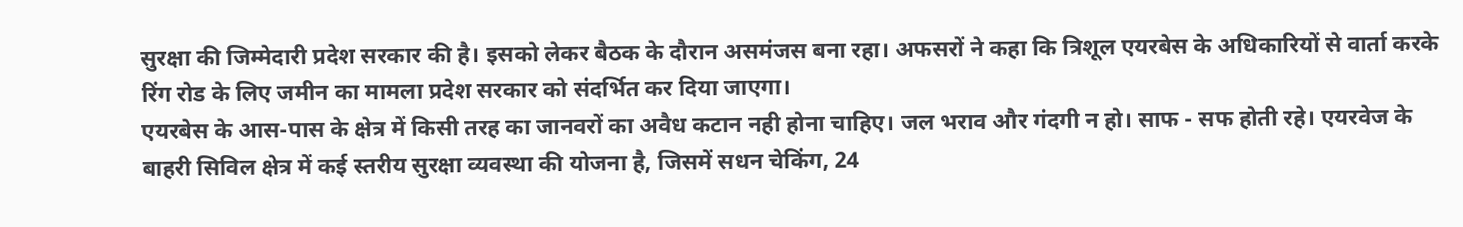सुरक्षा की जिम्मेदारी प्रदेश सरकार की है। इसको लेकर बैठक के दौरान असमंजस बना रहा। अफसरों ने कहा कि त्रिशूल एयरबेस के अधिकारियों से वार्ता करके रिंग रोड के लिए जमीन का मामला प्रदेश सरकार को संदर्भित कर दिया जाएगा।
एयरबेस के आस-पास के क्षेत्र में किसी तरह का जानवरों का अवैध कटान नही होना चाहिए। जल भराव और गंदगी न हो। साफ - सफ होती रहे। एयरवेज के बाहरी सिविल क्षेत्र में कई स्तरीय सुरक्षा व्यवस्था की योजना है, जिसमें सधन चेकिंग, 24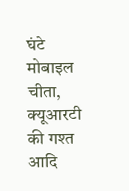घंटे मोबाइल चीता, क्यूआरटी की गश्त आदि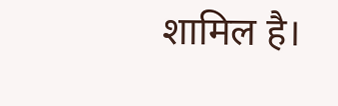शामिल है।